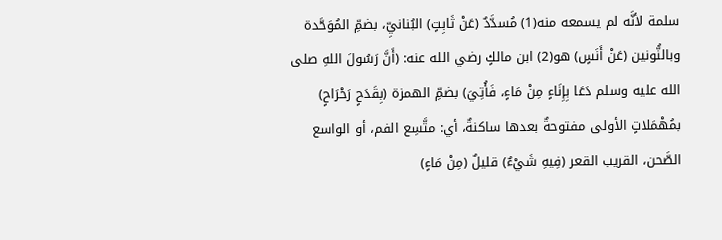سلمة لأنَّه لم يسمعه منه(1) مُسدَّدٌ (عَنْ ثَابِتٍ) البُنانيِّ، بضمِّ المُوَحَّدة وبالنُّونين (عَنْ أَنَسٍ) هو(2) ابن مالكٍ رضي الله عنه: (أَنَّ رَسُولَ اللهِ صلى الله عليه وسلم دَعَا بِإِنَاءٍ مِنْ مَاءٍ، فَأُتِيَ) بضمِّ الهمزة (بِقَدَحٍ رَحْرَاحٍ) بمُهْمَلاتٍ الأولى مفتوحةٌ بعدها ساكنةٌ، أي: متَّسِع الفم، أو الواسع الصَّحن، القريب القعر (فِيهِ شَيْءٌ) قليلٌ (مِنْ مَاءٍ)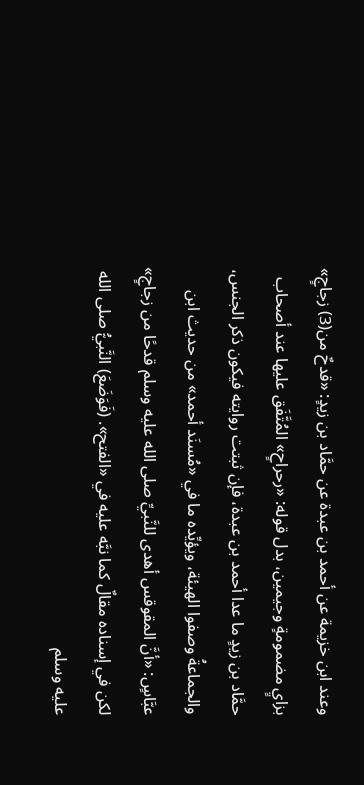وعند ابن خزيمة عن أحمد بن عبدة عن حمَّاد بن زيدٍ: «قدحٌ من(3) زجاجٍ» بزايٍ مضمومةٍ وجيمين، بدل قوله: «رحراحٍ» المُتَّفَق عليها عند أصحاب حمَّاد بن زيدٍ ما عدا أحمد بن عبدة، فإن ثبتت روايته فيكون ذكر الجنس، والجماعةُ وصفوا الهيئة، ويؤيِّده ما في «مُسنَد أحمد» من حديث ابن عبَّاسٍ: «أنَّ المقوقس أهدى للنَّبيِّ صلى الله عليه وسلم قدحًا من زجاجٍ» لكن في إسناده مقالٌ كما نبَّه عليه في «الفتح». (فَوَضَعَ) النَّبيُّ صلى الله عليه وسلم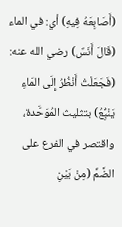(أَصَابِعَهُ فِيهِ) أي: في الماء (قَالَ أَنَسٌ) رضي الله عنه: (فَجَعَلْتُ أَنْظُرُ إِلَى المَاءِ يَنْبَُِعُ) بتثليث المُوَحَّدة، واقتصر في الفرع على الضَّمِّ (مِنْ بَيْنِ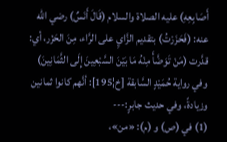أَصَابِعِهِ) عليه الصلاة والسلام (قَالَ أَنَسٌ) رضي الله عنه: (فَحَزَرْتُ) بتقديم الزَّايِ على الرَّاء، مِنَ الحَزْر، أي: قدَّرت (مَنْ تَوَضَّأَ مِنْهُ مَا بَيْنَ السَّبْعِينَ إِلَى الثَّمَانِينَ) وفي رواية حُمَيْدٍ السَّابقة [خ¦195]: أنَّهم كانوا ثمانين وزيادةً، وفي حديث جابرٍ:---
(1) في (ص) و (م): «من»،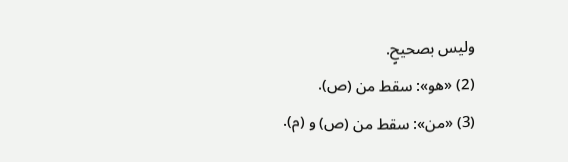وليس بصحيحٍ.
(2) «هو»: سقط من (ص).
(3) «من»: سقط من (ص) و (م).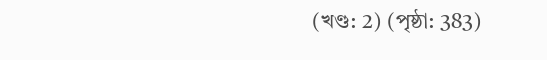(খণ্ড: 2) (পৃষ্ঠা: 383)